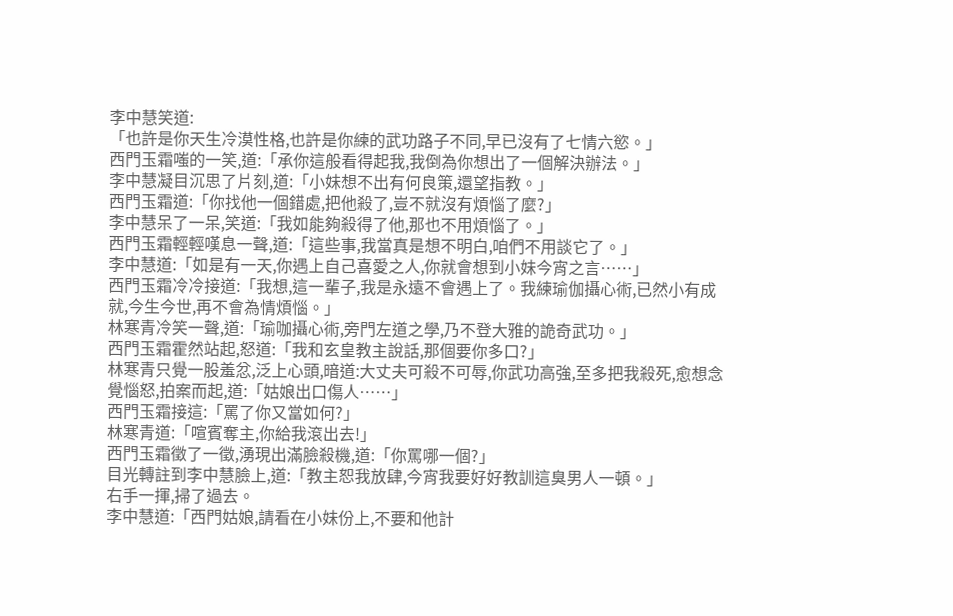李中慧笑道:
「也許是你天生冷漠性格,也許是你練的武功路子不同,早已沒有了七情六慾。」
西門玉霜嗤的一笑,道:「承你這般看得起我,我倒為你想出了一個解決辦法。」
李中慧凝目沉思了片刻,道:「小妹想不出有何良策,還望指教。」
西門玉霜道:「你找他一個錯處,把他殺了,豈不就沒有煩惱了麼?」
李中慧呆了一呆,笑道:「我如能夠殺得了他,那也不用煩惱了。」
西門玉霜輕輕嘆息一聲,道:「這些事,我當真是想不明白,咱們不用談它了。」
李中慧道:「如是有一天,你遇上自己喜愛之人,你就會想到小妹今宵之言……」
西門玉霜冷冷接道:「我想,這一輩子,我是永遠不會遇上了。我練瑜伽攝心術,已然小有成就,今生今世,再不會為情煩惱。」
林寒青冷笑一聲,道:「瑜咖攝心術,旁門左道之學,乃不登大雅的詭奇武功。」
西門玉霜霍然站起,怒道:「我和玄皇教主說話,那個要你多口?」
林寒青只覺一股羞忿,泛上心頭,暗道:大丈夫可殺不可辱,你武功高強,至多把我殺死,愈想念覺惱怒,拍案而起,道:「姑娘出口傷人……」
西門玉霜接這:「罵了你又當如何?」
林寒青道:「喧賓奪主,你給我滾出去!」
西門玉霜徵了一徵,湧現出滿臉殺機,道:「你罵哪一個?」
目光轉註到李中慧臉上,道:「教主恕我放肆,今宵我要好好教訓這臭男人一頓。」
右手一揮,掃了過去。
李中慧道:「西門姑娘,請看在小妹份上,不要和他計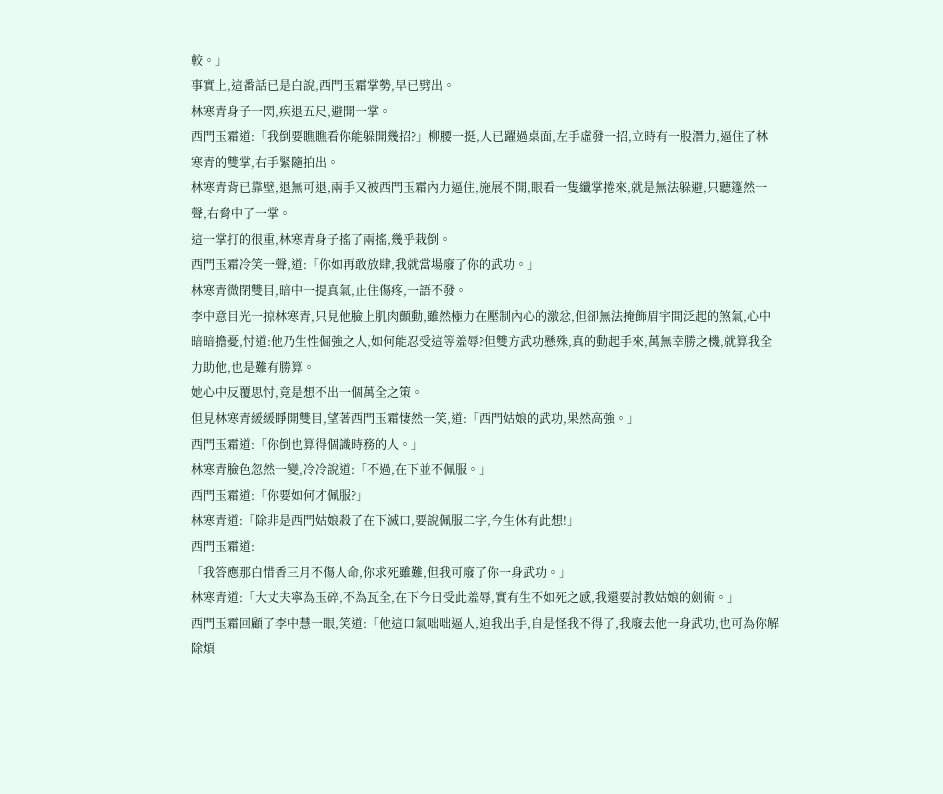較。」
事實上,這番話已是白說,西門玉霜掌勢,早已劈出。
林寒青身子一閃,疾退五尺,避開一掌。
西門玉霜道:「我倒要瞧瞧看你能躲開幾招?」柳腰一挺,人已躍過桌面,左手虛發一招,立時有一股潛力,逼住了林寒青的雙掌,右手緊隨拍出。
林寒青背已靠壁,退無可退,兩手又被西門玉霜內力逼住,施展不開,眼看一隻纖掌捲來,就是無法躲避,只聽篷然一聲,右脅中了一掌。
這一掌打的很重,林寒青身子搖了兩搖,幾乎栽倒。
西門玉霜冷笑一聲,道:「你如再敢放肆,我就當場廢了你的武功。」
林寒青微閉雙目,暗中一提真氣,止住傷疼,一語不發。
李中意目光一掠林寒青,只見他臉上肌肉顫動,雖然極力在壓制內心的激忿,但卻無法掩飾眉宇間泛起的煞氣,心中暗暗擔憂,忖道:他乃生性倔強之人,如何能忍受這等羞辱?但雙方武功懸殊,真的動起手來,萬無幸勝之機,就算我全力助他,也是難有勝算。
她心中反覆思忖,竟是想不出一個萬全之策。
但見林寒青緩緩睜開雙目,望著西門玉霜悽然一笑,道:「西門姑娘的武功,果然高強。」
西門玉霜道:「你倒也算得個識時務的人。」
林寒青臉色忽然一變,冷冷說道:「不過,在下並不佩服。」
西門玉霜道:「你要如何才佩服?」
林寒青道:「除非是西門姑娘殺了在下滅口,要說佩服二字,今生休有此想!」
西門玉霜道:
「我答應那白惜香三月不傷人命,你求死雖難,但我可廢了你一身武功。」
林寒青道:「大丈夫寧為玉碎,不為瓦全,在下今日受此羞辱,實有生不如死之感,我還要討教姑娘的劍術。」
西門玉霜回顧了李中慧一眼,笑道:「他這口氣咄咄逼人,迫我出手,自是怪我不得了,我廢去他一身武功,也可為你解除煩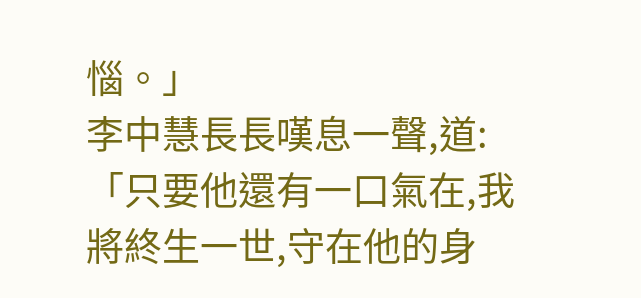惱。」
李中慧長長嘆息一聲,道:「只要他還有一口氣在,我將終生一世,守在他的身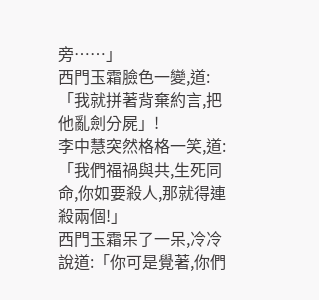旁……」
西門玉霜臉色一變,道:「我就拼著背棄約言,把他亂劍分屍」!
李中慧突然格格一笑,道:「我們福禍與共,生死同命,你如要殺人,那就得連殺兩個!」
西門玉霜呆了一呆,冷冷說道:「你可是覺著,你們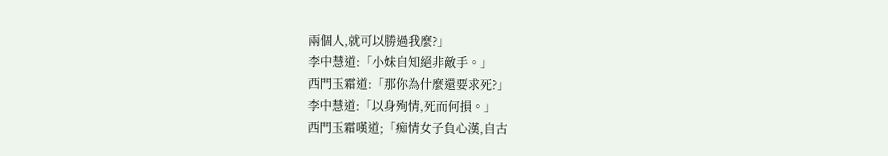兩個人,就可以勝過我麼?」
李中慧道:「小妹自知絕非敵手。」
西門玉霜道:「那你為什麼還要求死?」
李中慧道:「以身殉情,死而何損。」
西門玉霜嘆道;「痴情女子負心漢,自古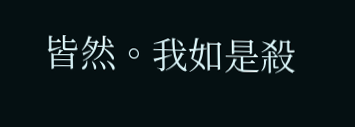皆然。我如是殺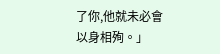了你,他就未必會以身相殉。」